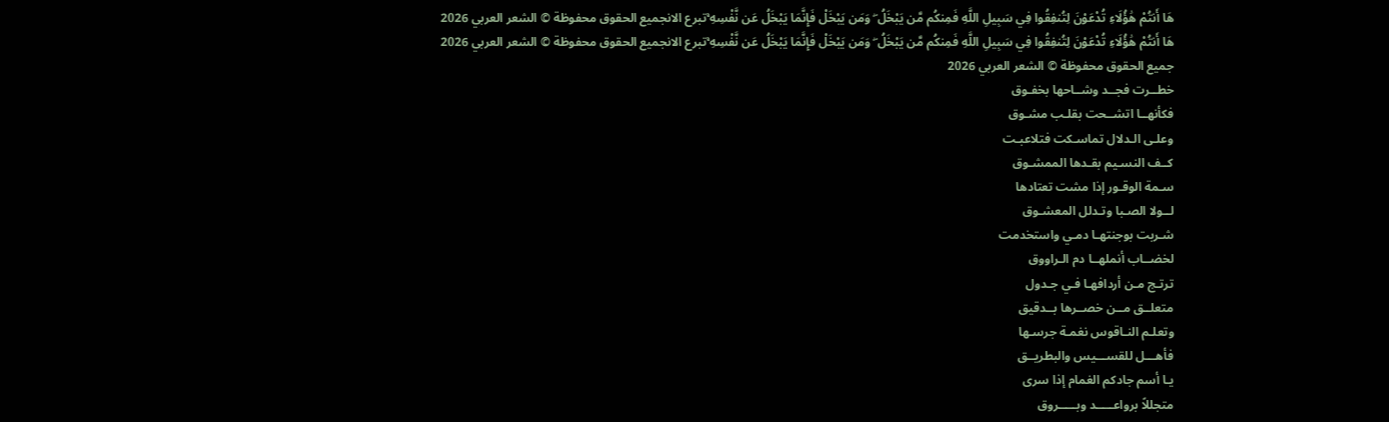هَا أَنتُمْ هَٰؤُلَاءِ تُدْعَوْنَ لِتُنفِقُوا فِي سَبِيلِ اللَّهِ فَمِنكُم مَّن يَبْخَلُ ۖ وَمَن يَبْخَلْ فَإِنَّمَا يَبْخَلُ عَن نَّفْسِهِ ۚتبرع الانجميع الحقوق محفوظة © الشعر العربي 2026
هَا أَنتُمْ هَٰؤُلَاءِ تُدْعَوْنَ لِتُنفِقُوا فِي سَبِيلِ اللَّهِ فَمِنكُم مَّن يَبْخَلُ ۖ وَمَن يَبْخَلْ فَإِنَّمَا يَبْخَلُ عَن نَّفْسِهِ ۚتبرع الانجميع الحقوق محفوظة © الشعر العربي 2026
جميع الحقوق محفوظة © الشعر العربي 2026
خطــرت فجــد وشــاحها بخفـوق
فكأنهــا اتشــحت بقلـب مشـوق
وعلـى الـدلال تماسـكت فتلاعبـت
كــف النسـيم بقـدها الممشـوق
سـمة الوقـور إذا مشت تعتادها
لــولا الصـبا وتـدلل المعشـوق
شـربت بوجنتهـا دمـي واستخدمت
لخضــاب أنملهــا دم الـراووق
ترتـج مـن أردافهـا فـي جـدول
متعلــق مــن خصــرها بــدقيق
وتعلـم النـاقوس نغمـة جرسـها
فأهـــل للقســـيس والبطريــق
يـا أسم جادكم الغمام إذا سرى
متجللاً برواعـــــد وبـــــروق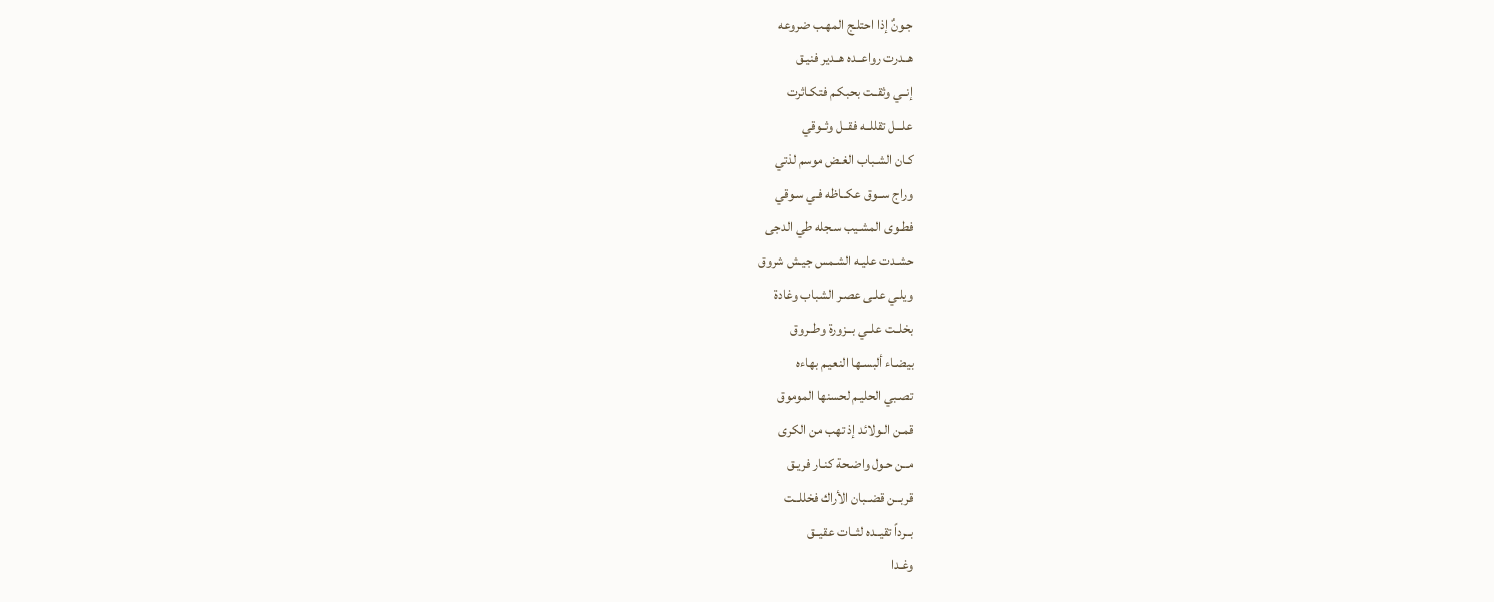جـونٌ إذا احتلـج المهـب ضروعه
هــدرت رواعــده هــدير فنيـق
إنــي وثقــت بحبكـم فتكـاثرت
علـــل تقللــه فقــل وثــوقي
كـان الشـباب الغـض موسم لذتي
وراج ســوق عكــاظه فـي سـوقي
فطـوى المشـيب سـجله طي الدجى
حشـدت عليـه الشـمس جيـش شروق
ويلـي علـى عصـر الشباب وغادة
بخلــت علــي بــزورة وطــروق
بيضـاء ألبسـها النعيـم بهاءه
تصـبي الحليـم لحسنها الموموق
قمـن الـولائد إذ تهب من الكرى
مــن حـول واضـحة كنـار فريـق
قربــن قضــبان الأراك فخللــت
بــرداً تقيــده لثــات عقيــق
وغـدا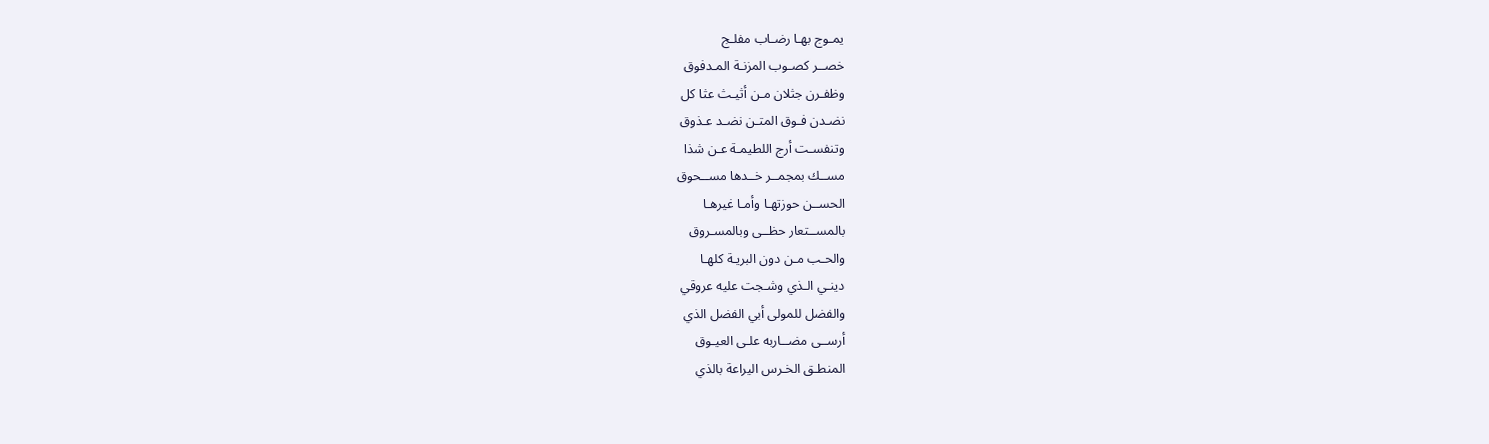يمـوج بهـا رضـاب مفلـج
خصــر كصـوب المزنـة المـدفوق
وظفـرن جثلان مـن أثيـث عثا كل
نضـدن فـوق المتـن نضـد عـذوق
وتنفسـت أرج اللطيمـة عـن شذا
مســك بمجمــر خــدها مســحوق
الحســن حوزتهـا وأمـا غيرهـا
بالمســتعار حظــى وبالمسـروق
والحـب مـن دون البريـة كلهـا
دينـي الـذي وشـجت عليه عروقي
والفضل للمولى أبي الفضل الذي
أرســى مضــاربه علـى العيـوق
المنطـق الخـرس اليراعة بالذي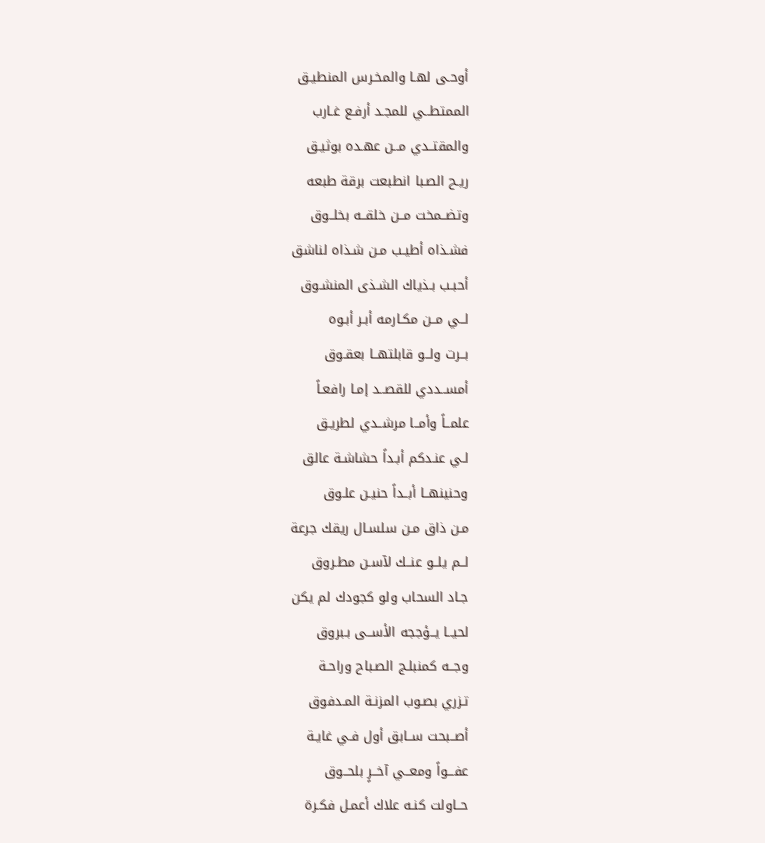أوحـى لهـا والمخـرس المنطيـق
الممتطــي للمجـد أرفـع غـارب
والمقتــدي مــن عهـده بوثيـق
ريـح الصـبا انطبعت برقة طبعه
وتضــمخت مــن خلقــه بخلــوق
فشـذاه أطيـب مـن شـذاه لناشق
أحبـب بـذياك الشـذى المنشـوق
لــي مــن مكـارمه أبـر أبـوه
بــرت ولــو قابلتهــا بعقـوق
أمســددي للقصــد إمـا رافعـاً
علمــاً وأمــا مرشــدي لطريـق
لـي عنـدكم أبـداً حشاشـة عالق
وحنينهــا أبــداً حنيـن علـوق
مـن ذاق مـن سلسـال ريقك جرعة
لــم يلــو عنــك لآسـن مطـروق
جـاد السحاب ولو كجودك لم يكن
لحيــا يــؤججه الأســى بـبروق
وجــه كمنبلـج الصـباح وراحـة
تـزري بصـوب المزنـة المـدفوق
أصــبحت ســابق أول فـي غايـة
عفـــواً ومعــي آخــرٍ بلحــوق
حــاولت كنـه علاك أعمـل فكـرة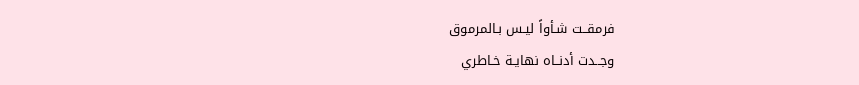فرمقــت شـأواً ليـس بـالمرموق
وجــدت أدنــاه نهايـة خـاطري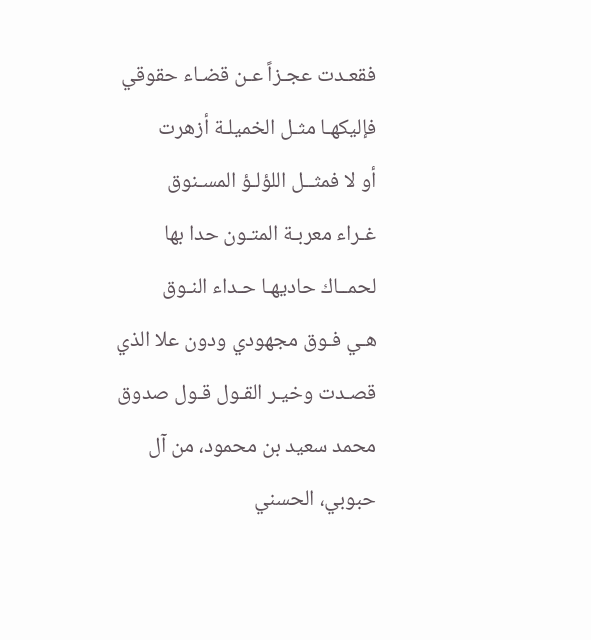فقعـدت عجـزاً عـن قضـاء حقوقي
فإليكهـا مثـل الخميلـة أزهرت
أو لا فمثــل اللؤلـؤ المسـنوق
غـراء معربـة المتـون حدا بها
لحمــاك حاديهـا حـداء النـوق
هـي فـوق مجهودي ودون علا الذي
قصـدت وخيـر القـول قـول صدوق
محمد سعيد بن محمود، من آل حبوبي، الحسني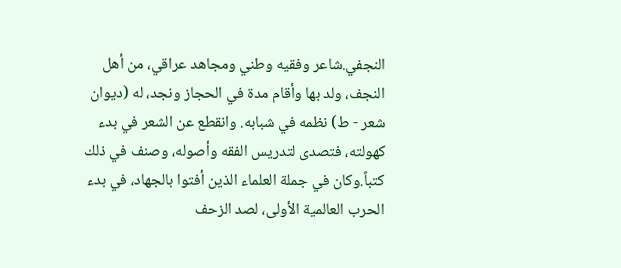النجفي.شاعر وفقيه وطني ومجاهد عراقي، من أهل النجف، ولد بها وأقام مدة في الحجاز ونجد، له (ديوان شعر - ط) نظمه في شبابه. وانقطع عن الشعر في بدء كهولته، فتصدى لتدريس الفقه وأصوله، وصنف في ذلك كتباً.وكان في جملة العلماء الذين أفتوا بالجهاد، في بدء الحرب العالمية الأولى، لصد الزحف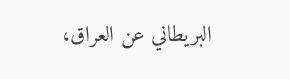البريطاني عن العراق،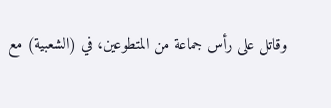وقاتل على رأس جماعة من المتطوعين، في (الشعبية) مع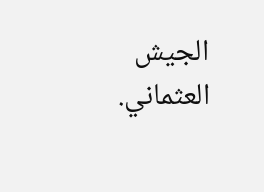الجيش العثماني.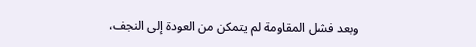وبعد فشل المقاومة لم يتمكن من العودة إلى النجف،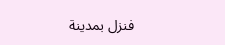فنزل بمدينة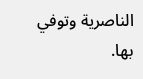الناصرية وتوفي بها.